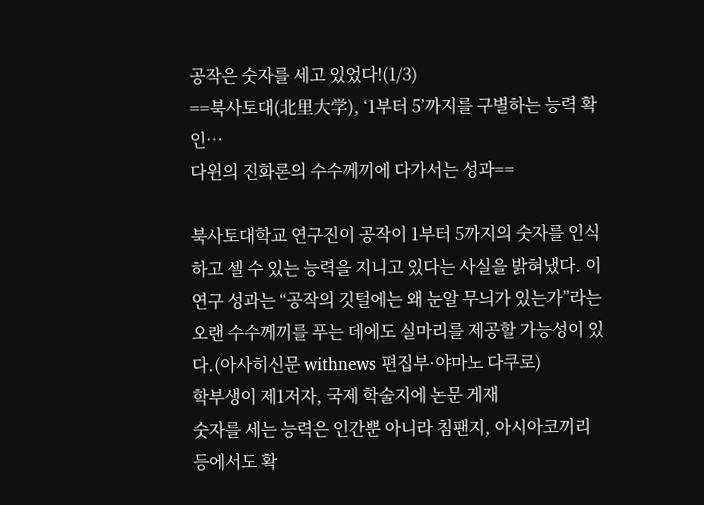공작은 숫자를 세고 있었다!(1/3)
==북사토대(北里大学), ‘1부터 5’까지를 구별하는 능력 확인…
다윈의 진화론의 수수께끼에 다가서는 성과==

북사토대학교 연구진이 공작이 1부터 5까지의 숫자를 인식하고 셀 수 있는 능력을 지니고 있다는 사실을 밝혀냈다. 이 연구 성과는 “공작의 깃털에는 왜 눈알 무늬가 있는가”라는 오랜 수수께끼를 푸는 데에도 실마리를 제공할 가능성이 있다.(아사히신문 withnews 편집부·야마노 다쿠로)
학부생이 제1저자, 국제 학술지에 논문 게재
숫자를 세는 능력은 인간뿐 아니라 침팬지, 아시아코끼리 등에서도 확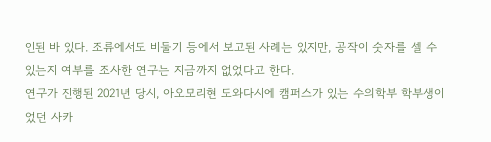인된 바 있다. 조류에서도 비둘기 등에서 보고된 사례는 있지만, 공작이 숫자를 셀 수 있는지 여부를 조사한 연구는 지금까지 없었다고 한다.
연구가 진행된 2021년 당시, 아오모리현 도와다시에 캠퍼스가 있는 수의학부 학부생이었던 사카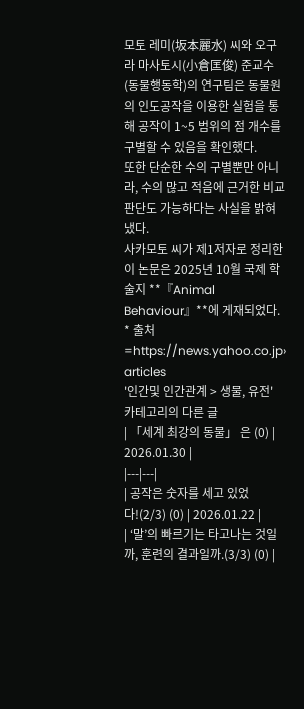모토 레미(坂本麗水) 씨와 오구라 마사토시(小倉匡俊) 준교수(동물행동학)의 연구팀은 동물원의 인도공작을 이용한 실험을 통해 공작이 1~5 범위의 점 개수를 구별할 수 있음을 확인했다.
또한 단순한 수의 구별뿐만 아니라, 수의 많고 적음에 근거한 비교 판단도 가능하다는 사실을 밝혀냈다.
사카모토 씨가 제1저자로 정리한 이 논문은 2025년 10월 국제 학술지 **『Animal Behaviour』**에 게재되었다.
* 출처=https://news.yahoo.co.jp› articles
'인간및 인간관계 > 생물, 유전' 카테고리의 다른 글
| 「세계 최강의 동물」 은 (0) | 2026.01.30 |
|---|---|
| 공작은 숫자를 세고 있었다!(2/3) (0) | 2026.01.22 |
| ‘말’의 빠르기는 타고나는 것일까, 훈련의 결과일까.(3/3) (0) |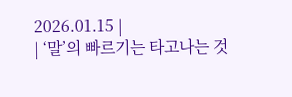2026.01.15 |
| ‘말’의 빠르기는 타고나는 것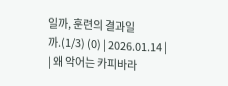일까, 훈련의 결과일까.(1/3) (0) | 2026.01.14 |
| 왜 악어는 카피바라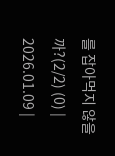를 잡아먹지 않을까?(2/2) (0) | 2026.01.09 |